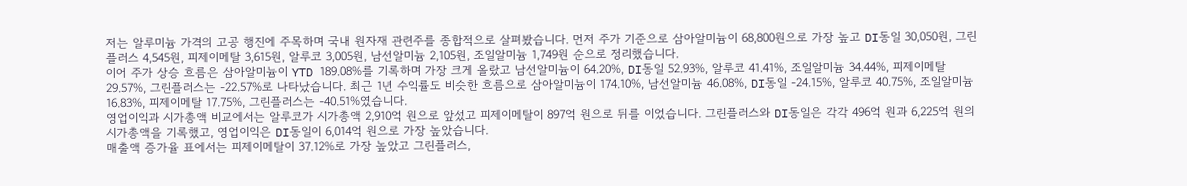저는 알루미늄 가격의 고공 행진에 주목하며 국내 원자재 관련주를 종합적으로 살펴봤습니다. 먼저 주가 기준으로 삼아알미늄이 68,800원으로 가장 높고 DI동일 30,050원, 그린플러스 4,545원, 피제이메탈 3,615원, 알루코 3,005원, 남선알미늄 2,105원, 조일알미늄 1,749원 순으로 정리했습니다.
이어 주가 상승 흐름은 삼아알미늄이 YTD 189.08%를 기록하며 가장 크게 올랐고 남선알미늄이 64.20%, DI동일 52.93%, 알루코 41.41%, 조일알미늄 34.44%, 피제이메탈 29.57%, 그린플러스는 -22.57%로 나타났습니다. 최근 1년 수익률도 비슷한 흐름으로 삼아알미늄이 174.10%, 남선알미늄 46.08%, DI동일 -24.15%, 알루코 40.75%, 조일알미늄 16.83%, 피제이메탈 17.75%, 그린플러스는 -40.51%였습니다.
영업이익과 시가총액 비교에서는 알루코가 시가총액 2,910억 원으로 앞섰고 피제이메탈이 897억 원으로 뒤를 이었습니다. 그린플러스와 DI동일은 각각 496억 원과 6,225억 원의 시가총액을 기록했고, 영업이익은 DI동일이 6,014억 원으로 가장 높았습니다.
매출액 증가율 표에서는 피제이메탈이 37.12%로 가장 높았고 그린플러스,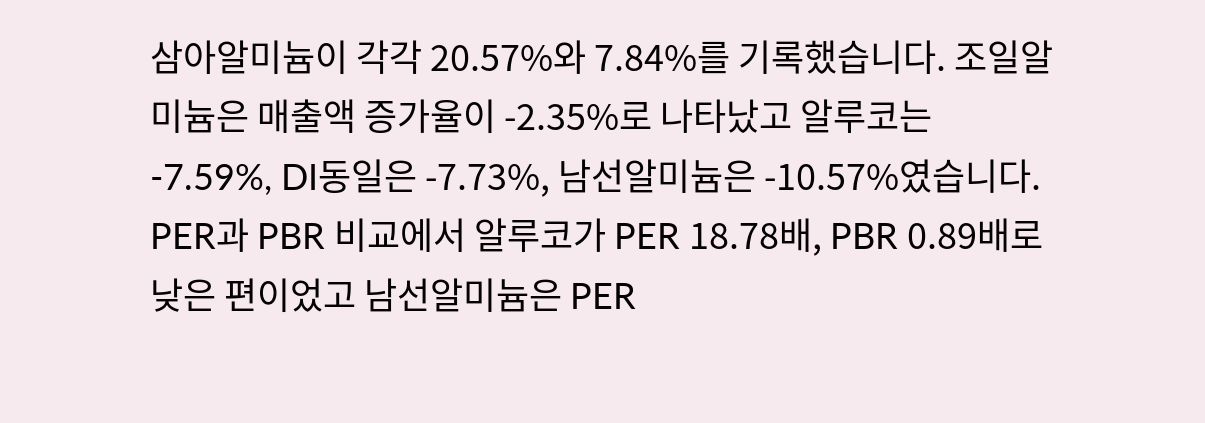삼아알미늄이 각각 20.57%와 7.84%를 기록했습니다. 조일알미늄은 매출액 증가율이 -2.35%로 나타났고 알루코는 -7.59%, DI동일은 -7.73%, 남선알미늄은 -10.57%였습니다.
PER과 PBR 비교에서 알루코가 PER 18.78배, PBR 0.89배로 낮은 편이었고 남선알미늄은 PER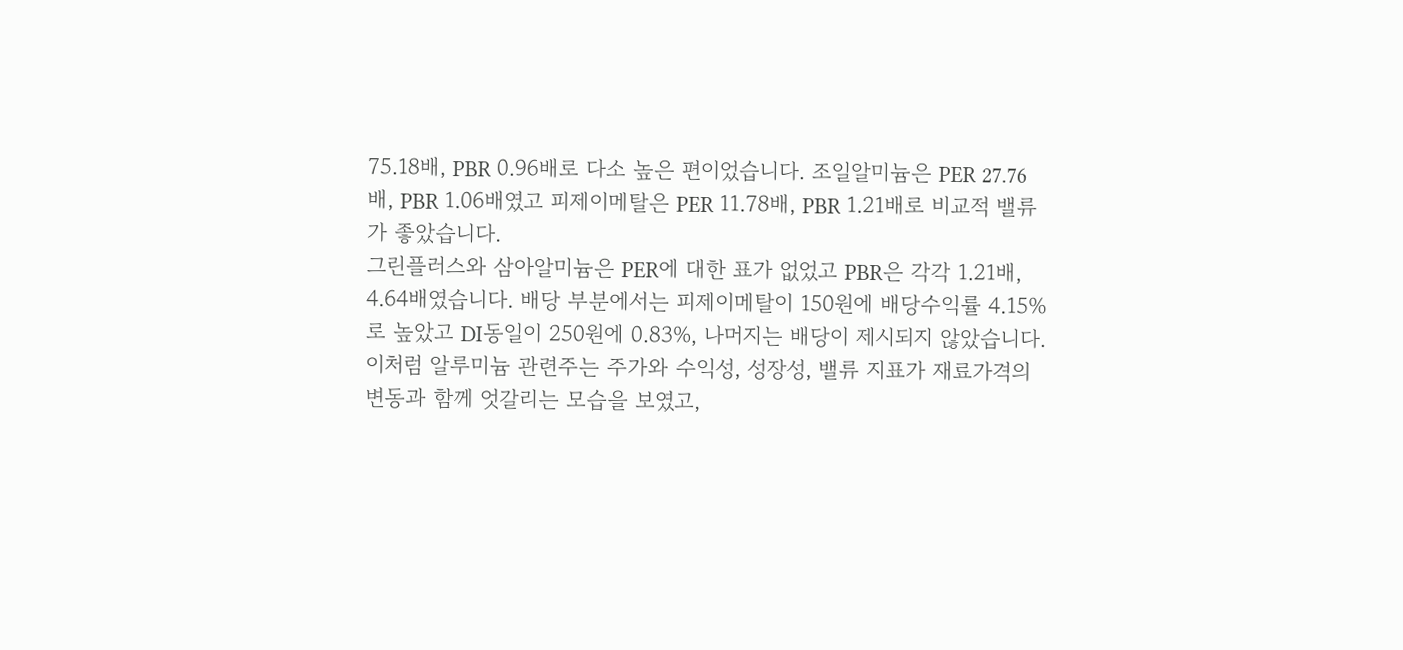75.18배, PBR 0.96배로 다소 높은 편이었습니다. 조일알미늄은 PER 27.76배, PBR 1.06배였고 피제이메탈은 PER 11.78배, PBR 1.21배로 비교적 밸류가 좋았습니다.
그린플러스와 삼아알미늄은 PER에 대한 표가 없었고 PBR은 각각 1.21배, 4.64배였습니다. 배당 부분에서는 피제이메탈이 150원에 배당수익률 4.15%로 높았고 DI동일이 250원에 0.83%, 나머지는 배당이 제시되지 않았습니다.
이처럼 알루미늄 관련주는 주가와 수익성, 성장성, 밸류 지표가 재료가격의 변동과 함께 엇갈리는 모습을 보였고,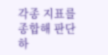각종 지표를 종합해 판단하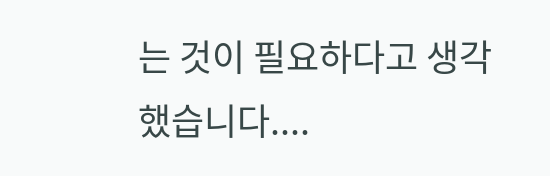는 것이 필요하다고 생각했습니다....